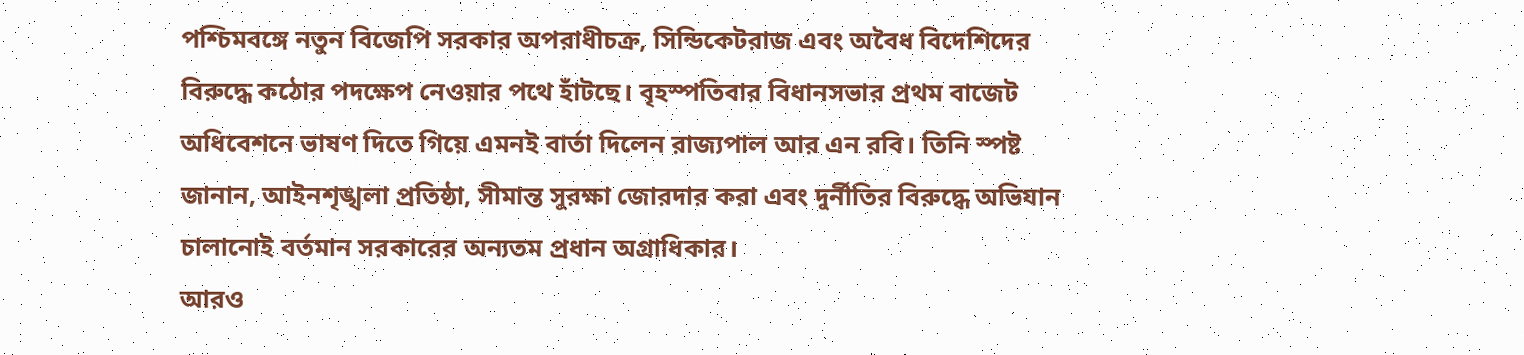পশ্চিমবঙ্গে নতুন বিজেপি সরকার অপরাধীচক্র, সিন্ডিকেটরাজ এবং অবৈধ বিদেশিদের বিরুদ্ধে কঠোর পদক্ষেপ নেওয়ার পথে হাঁটছে। বৃহস্পতিবার বিধানসভার প্রথম বাজেট অধিবেশনে ভাষণ দিতে গিয়ে এমনই বার্তা দিলেন রাজ্যপাল আর এন রবি। তিনি স্পষ্ট জানান, আইনশৃঙ্খলা প্রতিষ্ঠা, সীমান্ত সুরক্ষা জোরদার করা এবং দুর্নীতির বিরুদ্ধে অভিযান চালানোই বর্তমান সরকারের অন্যতম প্রধান অগ্রাধিকার।
আরও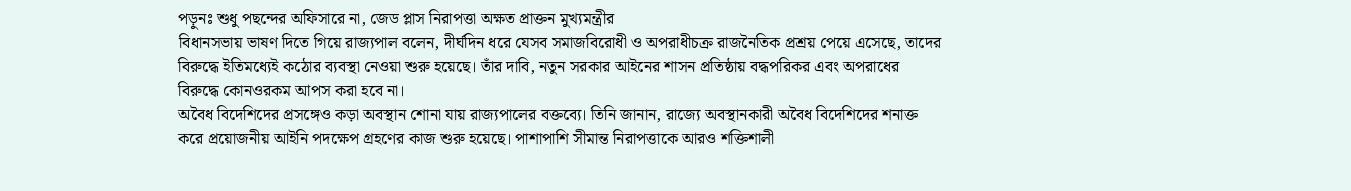পড়ুনঃ শুধু পছন্দের অফিসারে না, জেড প্লাস নিরাপত্তা অক্ষত প্রাক্তন মুখ্যমন্ত্রীর
বিধানসভায় ভাষণ দিতে গিয়ে রাজ্যপাল বলেন, দীর্ঘদিন ধরে যেসব সমাজবিরোধী ও অপরাধীচক্র রাজনৈতিক প্রশ্রয় পেয়ে এসেছে, তাদের বিরুদ্ধে ইতিমধ্যেই কঠোর ব্যবস্থা নেওয়া শুরু হয়েছে। তাঁর দাবি, নতুন সরকার আইনের শাসন প্রতিষ্ঠায় বদ্ধপরিকর এবং অপরাধের বিরুদ্ধে কোনওরকম আপস করা হবে না।
অবৈধ বিদেশিদের প্রসঙ্গেও কড়া অবস্থান শোনা যায় রাজ্যপালের বক্তব্যে। তিনি জানান, রাজ্যে অবস্থানকারী অবৈধ বিদেশিদের শনাক্ত করে প্রয়োজনীয় আইনি পদক্ষেপ গ্রহণের কাজ শুরু হয়েছে। পাশাপাশি সীমান্ত নিরাপত্তাকে আরও শক্তিশালী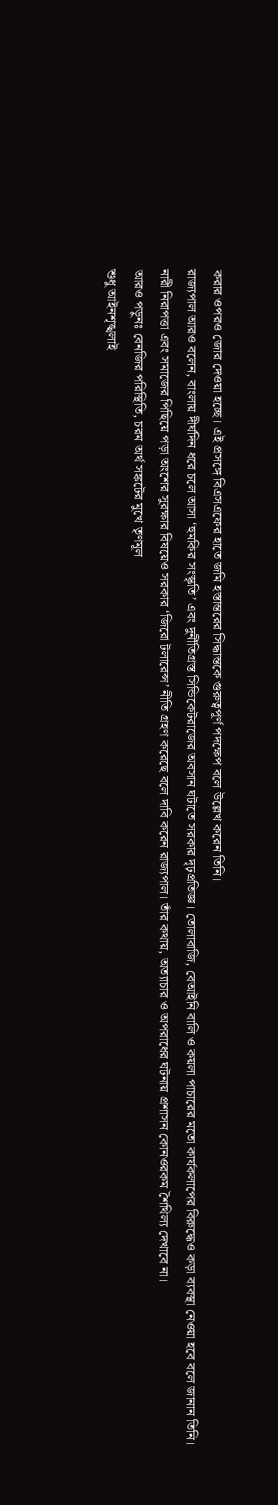করার ওপরও জোর দেওয়া হচ্ছে। এই প্রসঙ্গে বিএসএফের হাতে জমি হস্তান্তরের সিদ্ধান্তকে গুরুত্বপূর্ণ পদক্ষেপ বলে উল্লেখ করেন তিনি।
রাজ্যপাল আরও বলেন, বাংলায় দীর্ঘদিন ধরে চলে আসা ‘হুমকির সংস্কৃতি’ এবং দুর্নীতিগ্রস্ত সিন্ডিকেটরাজের অবসান ঘটাতে সরকার দৃঢ়প্রতিজ্ঞ। তোলাবাজি, বেআইনি বালি ও কয়লা পাচারের মতো কার্যকলাপের বিরুদ্ধেও কড়া ব্যবস্থা নেওয়া হবে বলে জানান তিনি।
নারী নিরাপত্তা এবং সমাজের পিছিয়ে পড়া অংশের সুরক্ষার বিষয়েও সরকার ‘জিরো টলারেন্স’ নীতি গ্রহণ করেছে বলে দাবি করেন রাজ্যপাল। তাঁর কথায়, অত্যাচার ও অপরাধের ঘটনায় প্রশাসন কোনওরকম শৈথিল্য দেখাবে না।
আরও পড়ুনঃ বেনজির পরিস্থিতি, চরম অর্থ সঙ্কটের মুখে তৃণমূল
শুধু আইনশৃঙ্খলাই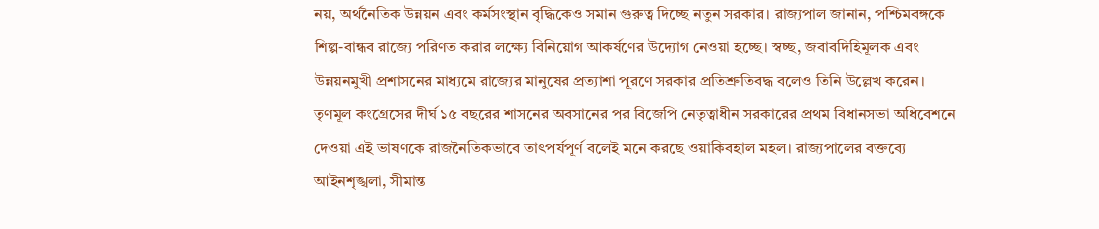নয়, অর্থনৈতিক উন্নয়ন এবং কর্মসংস্থান বৃদ্ধিকেও সমান গুরুত্ব দিচ্ছে নতুন সরকার। রাজ্যপাল জানান, পশ্চিমবঙ্গকে শিল্প-বান্ধব রাজ্যে পরিণত করার লক্ষ্যে বিনিয়োগ আকর্ষণের উদ্যোগ নেওয়া হচ্ছে। স্বচ্ছ, জবাবদিহিমূলক এবং উন্নয়নমুখী প্রশাসনের মাধ্যমে রাজ্যের মানুষের প্রত্যাশা পূরণে সরকার প্রতিশ্রুতিবদ্ধ বলেও তিনি উল্লেখ করেন।
তৃণমূল কংগ্রেসের দীর্ঘ ১৫ বছরের শাসনের অবসানের পর বিজেপি নেতৃত্বাধীন সরকারের প্রথম বিধানসভা অধিবেশনে দেওয়া এই ভাষণকে রাজনৈতিকভাবে তাৎপর্যপূর্ণ বলেই মনে করছে ওয়াকিবহাল মহল। রাজ্যপালের বক্তব্যে আইনশৃঙ্খলা, সীমান্ত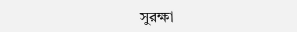সুরক্ষা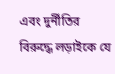এবং দুর্নীতির বিরুদ্ধে লড়াইকে যে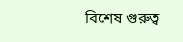বিশেষ গুরুত্ব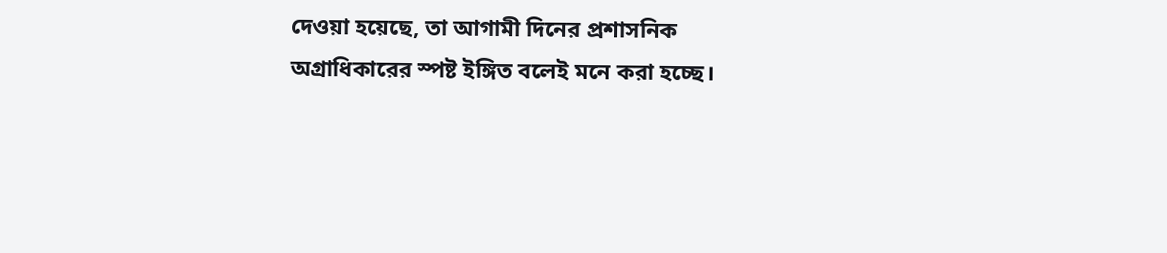দেওয়া হয়েছে, তা আগামী দিনের প্রশাসনিক অগ্রাধিকারের স্পষ্ট ইঙ্গিত বলেই মনে করা হচ্ছে।